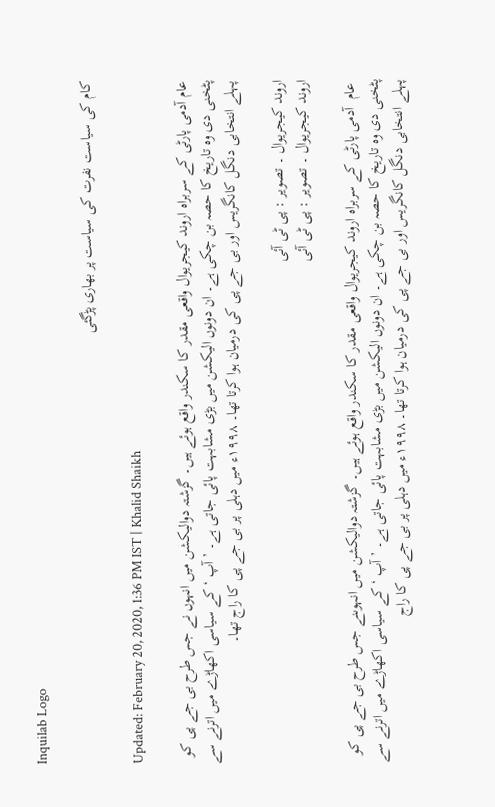Inquilab Logo

کام کی سیاست نفرت کی سیاست پر بھاری پڑگئی

Updated: February 20, 2020, 1:36 PM IST | Khalid Shaikh

عام آدمی پارٹی کے سربراہ اروند کیجریوال واقعی مقدر کا سکندر واقع ہوئے ہیں۔ گزشتہ دوالیکشن میں انہوں نے جس طرح بی جے پی کو پٹخنی دی وہ تاریخ کا حصہ بن چکی ہے۔ ان دونوں الیکشن میں بڑی مشابہت پائی جاتی ہے۔ ’آپ ‘ کے سیاسی اکھاڑے میں اترنے سے پہلے انتخابی دنگل کانگریس اور بی جے پی کی درمیان ہوا کرتا تھا۔ ۱۹۹۸ء میں دہلی پر بی جے پی کا راج تھا۔

اروند کیجریوال ۔ تصویر : پی ٹی آئی
اروند کیجریوال ۔ تصویر : پی ٹی آئی

 عام  آدمی پارٹی کے سربراہ اروند کیجریوال واقعی مقدر کا سکندر واقع ہوئے ہیں۔ گزشتہ دوالیکشن میں انہوںنے جس طرح بی جے پی کو پٹخنی دی وہ تاریخ کا حصہ بن چکی ہے۔ ان دونوں الیکشن میں بڑی مشابہت پائی جاتی ہے۔ ’آپ ‘ کے سیاسی اکھاڑے میں اترنے سے پہلے انتخابی دنگل کانگریس اور بی جے پی کی درمیان ہوا کرتا تھا۔ ۱۹۹۸ء میں دہلی پر بی جے پی کا راج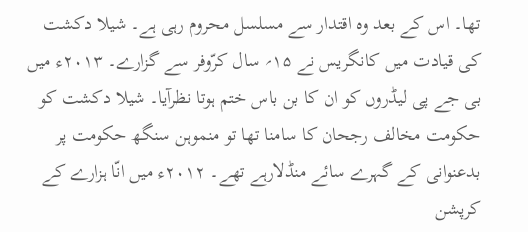تھا۔ اس کے بعد وہ اقتدار سے مسلسل محروم رہی ہے۔ شیلا دکشت کی قیادت میں کانگریس نے ۱۵؍ سال کرّوفر سے گزارے۔ ۲۰۱۳ء میں بی جے پی لیڈروں کو ان کا بن باس ختم ہوتا نظرآیا۔ شیلا دکشت کو حکومت مخالف رجحان کا سامنا تھا تو منموہن سنگھ حکومت پر بدعنوانی کے گہرے سائے منڈلارہے تھے۔ ۲۰۱۲ء میں انّا ہزارے کے کرپشن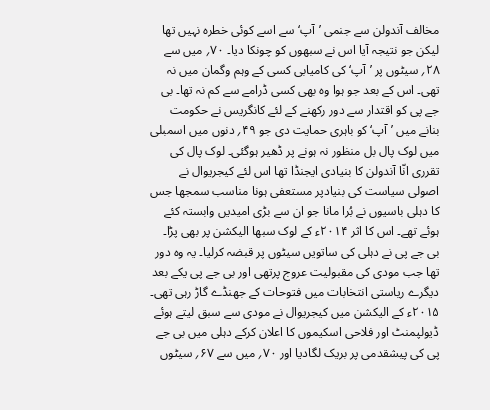مخالف آندولن سے جنمی ’آپ‘ سے اسے کوئی خطرہ نہیں تھا لیکن جو نتیجہ آیا اس نے سبھوں کو چونکا دیا۔ ۷۰؍ میں سے ۲۸؍ سیٹوں پر ’آپ‘ کی کامیابی کسی کے وہم وگمان میں نہ تھی۔ اس کے بعد جو ہوا وہ بھی کسی ڈرامے سے کم نہ تھا۔ بی جے پی کو اقتدار سے دور رکھنے کے لئے کانگریس نے حکومت بنانے میں ’آپ‘ کو باہری حمایت دی جو ۴۹؍ دنوں میں اسمبلی میں لوک پال بل منظور نہ ہونے پر ڈھیر ہوگئی۔ لوک پال کی تقرری انّا آندولن کا بنیادی ایجنڈا تھا اس لئے کیجریوال نے اصولی سیاست کی بنیادپر مستعفی ہونا مناسب سمجھا جس کا دہلی باسیوں نے بُرا مانا جو ان سے بڑی امیدیں وابستہ کئے ہوئے تھے۔ اس کا اثر ۲۰۱۴ء کے لوک سبھا الیکشن پر بھی پڑا۔ بی جے پی نے دہلی کی ساتویں سیٹوں پر قبضہ کرلیا۔ یہ وہ دور تھا جب مودی کی مقبولیت عروج پرتھی اور بی جے پی یکے بعد دیگرے ریاستی انتخابات میں فتوحات کے جھنڈے گاڑ رہی تھی۔ ۲۰۱۵ء کے الیکشن میں کیجریوال نے مودی سے سبق لیتے ہوئے ڈیولپمنٹ اور فلاحی اسکیموں کا اعلان کرکے دہلی میں بی جے پی کی پیشقدمی پر بریک لگادیا اور ۷۰؍ میں سے ۶۷؍ سیٹوں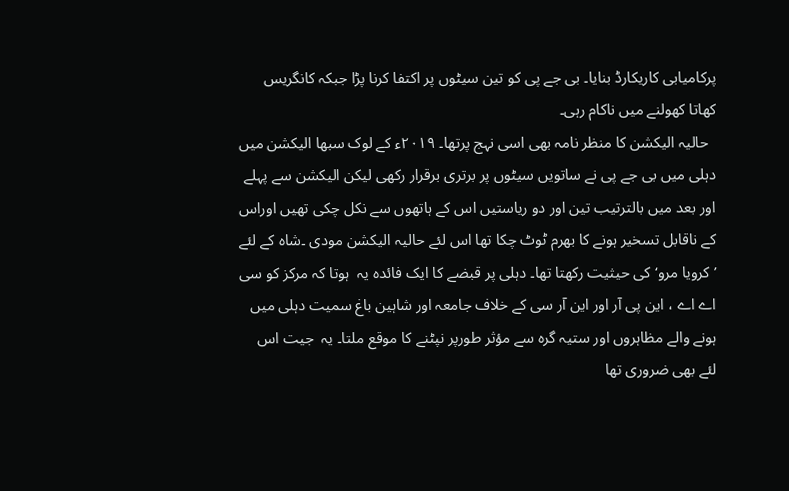پرکامیابی کاریکارڈ بنایا۔ بی جے پی کو تین سیٹوں پر اکتفا کرنا پڑا جبکہ کانگریس کھاتا کھولنے میں ناکام رہی۔
  حالیہ الیکشن کا منظر نامہ بھی اسی نہج پرتھا۔ ۲۰۱۹ء کے لوک سبھا الیکشن میں دہلی میں بی جے پی نے ساتویں سیٹوں پر برتری برقرار رکھی لیکن الیکشن سے پہلے اور بعد میں بالترتیب تین اور دو ریاستیں اس کے ہاتھوں سے نکل چکی تھیں اوراس کے ناقابل تسخیر ہونے کا بھرم ٹوٹ چکا تھا اس لئے حالیہ الیکشن مودی ۔شاہ کے لئے ’کرویا مرو‘ کی حیثیت رکھتا تھا۔ دہلی پر قبضے کا ایک فائدہ یہ  ہوتا کہ مرکز کو سی اے اے ، این پی آر اور این آر سی کے خلاف جامعہ اور شاہین باغ سمیت دہلی میں ہونے والے مظاہروں اور ستیہ گرہ سے مؤثر طورپر نپٹنے کا موقع ملتا۔ یہ  جیت اس لئے بھی ضروری تھا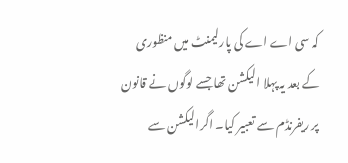کہ سی اے اے کی پارلیمنٹ میں منظوری کے بعد یہ پہلا الیکشن تھا جسے لوگوں نے قانون پر ریفرنڈم سے تعبیر کیا۔ اگرالیکشن سے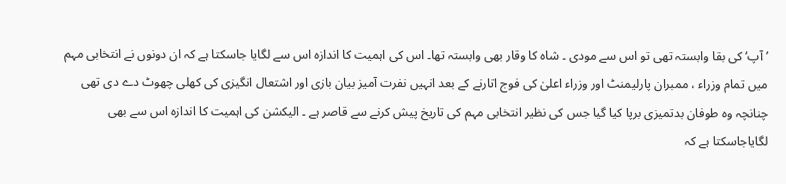’آپ‘ کی بقا وابستہ تھی تو اس سے مودی ۔ شاہ کا وقار بھی وابستہ تھا۔ اس کی اہمیت کا اندازہ اس سے لگایا جاسکتا ہے کہ ان دونوں نے انتخابی مہم میں تمام وزراء ، ممبران پارلیمنٹ اور وزراء اعلیٰ کی فوج اتارنے کے بعد انہیں نفرت آمیز بیان بازی اور اشتعال انگیزی کی کھلی چھوٹ دے دی تھی چنانچہ وہ طوفان بدتمیزی برپا کیا گیا جس کی نظیر انتخابی مہم کی تاریخ پیش کرنے سے قاصر ہے ۔ الیکشن کی اہمیت کا اندازہ اس سے بھی لگایاجاسکتا ہے کہ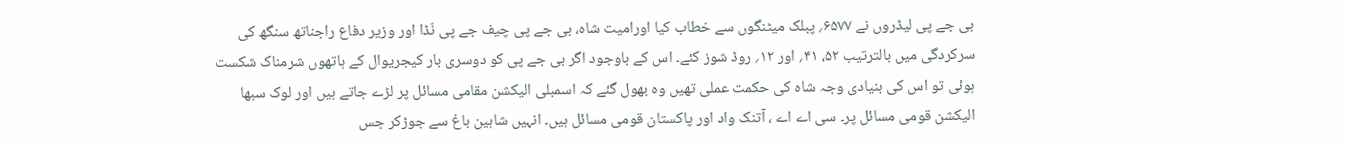بی جے پی لیڈروں نے ۶۵۷۷؍ پبلک میٹنگوں سے خطاب کیا اورامیت شاہ، بی جے پی چیف جے پی نّڈا اور وزیر دفاع راجناتھ سنگھ کی سرکردگی میں بالترتیب ۵۲، ۴۱؍ اور ۱۲؍ روڈ شوز کئے۔ اس کے باوجود اگر بی جے پی کو دوسری بار کیجریوال کے ہاتھوں شرمناک شکست ہوئی تو اس کی بنیادی وجہ شاہ کی حکمت عملی تھیں وہ بھول گئے کہ اسمبلی الیکشن مقامی مسائل پر لڑے جاتے ہیں اور لوک سبھا الیکشن قومی مسائل پر۔ سی اے اے ، آتنک واد اور پاکستان قومی مسائل ہیں۔ انہیں شاہین باغ سے جوڑکر جس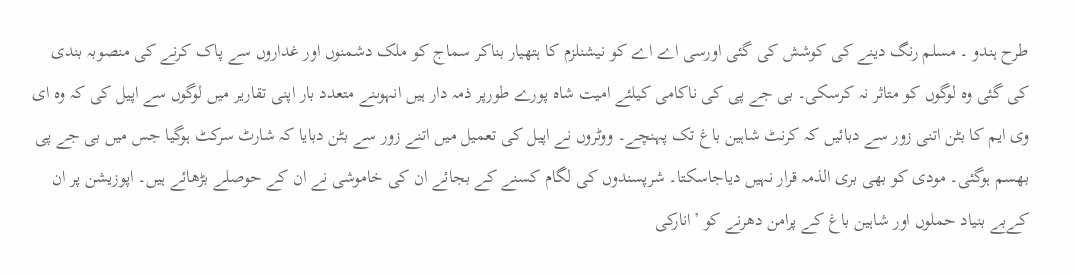طرح ہندو ۔ مسلم رنگ دینے کی کوشش کی گئی اورسی اے اے کو نیشنلزم کا ہتھیار بناکر سماج کو ملک دشمنوں اور غداروں سے پاک کرنے کی منصوبہ بندی کی گئی وہ لوگوں کو متاثر نہ کرسکی۔ بی جے پی کی ناکامی کیلئے امیت شاہ پورے طورپر ذمہ دار ہیں انہوںنے متعدد بار اپنی تقاریر میں لوگوں سے اپیل کی کہ وہ ای وی ایم کا بٹن اتنی زور سے دبائیں کہ کرنٹ شاہین باغ تک پہنچے۔ ووٹروں نے اپیل کی تعمیل میں اتنے زور سے بٹن دبایا کہ شارٹ سرکٹ ہوگیا جس میں بی جے پی بھسم ہوگئی۔ مودی کو بھی بری الذمہ قرار نہیں دیاجاسکتا۔ شرپسندوں کی لگام کسنے کے بجائے ان کی خاموشی نے ان کے حوصلے بڑھائے ہیں۔ اپوزیشن پر ان کےبے بنیاد حملوں اور شاہین باغ کے پرامن دھرنے کو ’انارکی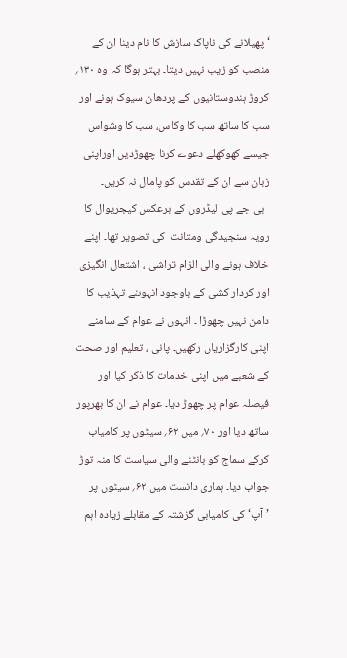‘ پھیلانے کی ناپاک سازش کا نام دینا ان کے منصب کو زیب نہیں دیتا۔ بہتر ہوگا کہ وہ ۱۳۰؍ کروڑ ہندوستانیوں کے پردھان سیوک ہونے اور سب کا ساتھ سب کا وکاس، سب کا وشواس جیسے کھوکھلے دعوے کرنا چھوڑدیں اوراپنی زبان سے ان کے تقدس کو پامال نہ کریں۔
  بی جے پی لیڈروں کے برعکس کیجریوال کا رویہ سنجیدگی ومتانت  کی تصویر تھا۔ اپنے خلاف ہونے والی الزام تراشی ، اشتعال انگیزی اور کردار کشی کے باوجود انہوںنے تہذیب کا دامن نہیں چھوڑا ۔ انہوں نے عوام کے سامنے اپنی کارگزاریاں رکھیں۔ پانی ، تعلیم اور صحت کے شعبے میں اپنی خدمات کا ذکر کیا اور فیصلہ عوام پر چھوڑ دیا۔ عوام نے ان کا بھرپور ساتھ دیا اور ۷۰؍ میں ۶۲؍ سیٹوں پر کامیاب کرکے سماج کو بانٹنے والی سیاست کا منہ توڑ جواب دیا۔ ہماری دانست میں ۶۲؍ سیٹوں پر ’آپ‘ کی کامیابی گزشتہ کے مقابلے زیادہ اہم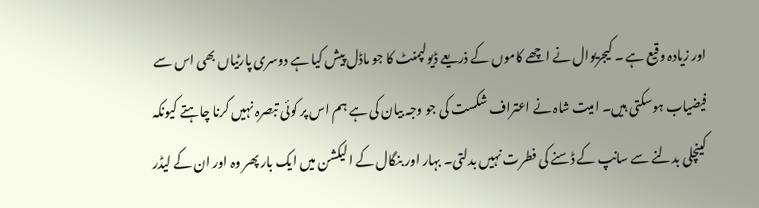اور زیادہ وقیع ہے ۔ کیجریوال نے اچھے کاموں کے ذریعے ڈیولپمنٹ کا جو ماڈل پیش کیا ہے دوسری پارٹیاں بھی اس سے فیضیاب ہوسکتی ہیں۔ امیت شاہ نے اعتراف شکست کی جو وجہ بیان کی ہے ہم اس پر کوئی تبصرہ نہیں کرنا چاہتے کیونکہ کینچلی بدلنے سے سانپ کے ڈسنے کی فطرت نہیں بدلتی۔ بہار اور بنگال کے الیکشن میں ایک بار پھر وہ اور ان کے لیڈر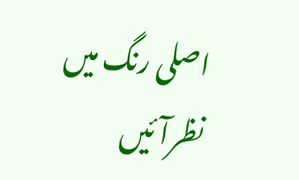اصلی رنگ میں نظرآئیں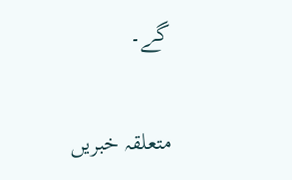گے۔

متعلقہ خبریں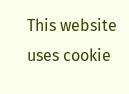This website uses cookie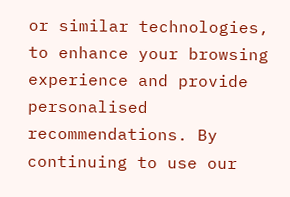or similar technologies, to enhance your browsing experience and provide personalised recommendations. By continuing to use our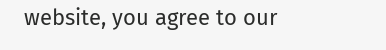website, you agree to our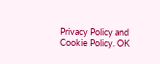Privacy Policy and Cookie Policy. OK